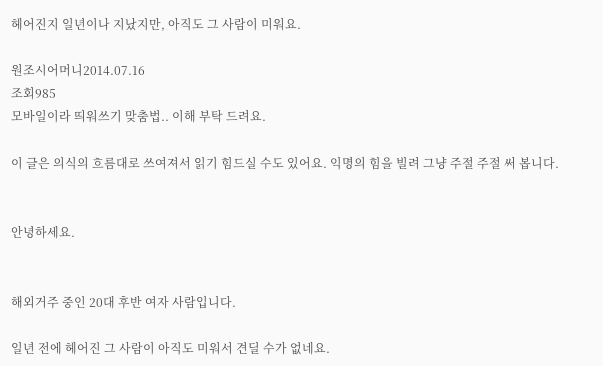헤어진지 일년이나 지났지만, 아직도 그 사람이 미워요.

원조시어머니2014.07.16
조회985
모바일이라 띄워쓰기 맞춤법.. 이해 부탁 드려요.

이 글은 의식의 흐름대로 쓰여져서 읽기 힘드실 수도 있어요. 익명의 힘을 빌려 그냥 주절 주절 써 봅니다.


안녕하세요.


해외거주 중인 20대 후반 여자 사람입니다.

일년 전에 헤어진 그 사람이 아직도 미워서 견딜 수가 없네요.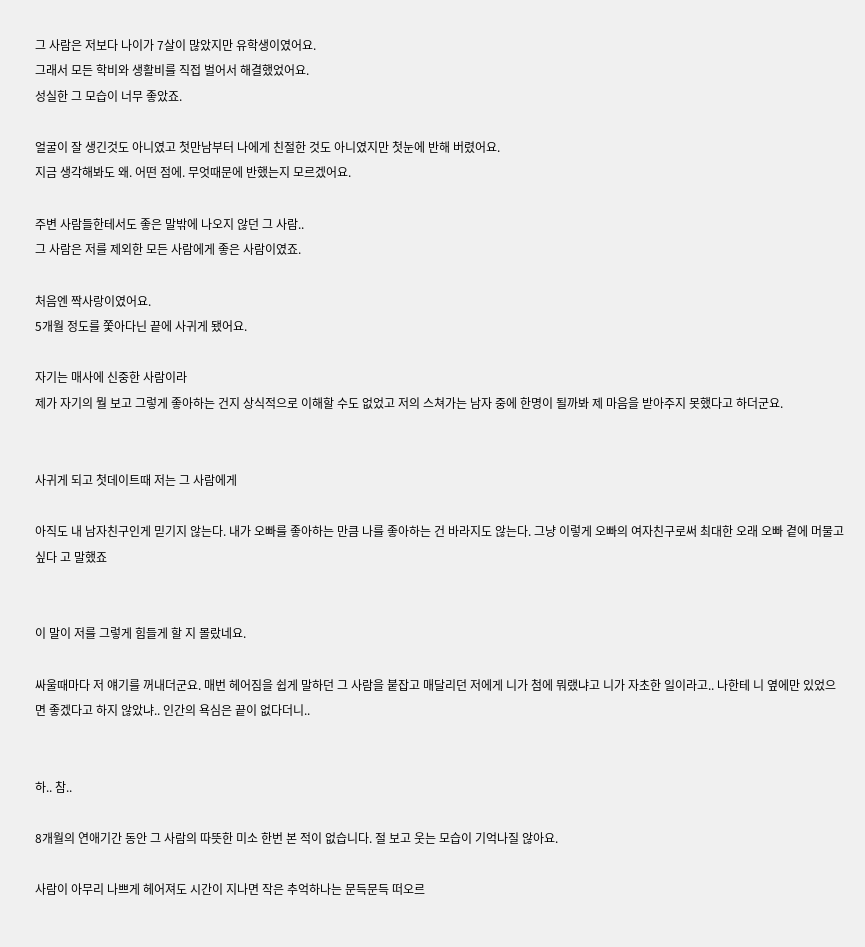그 사람은 저보다 나이가 7살이 많았지만 유학생이였어요.
그래서 모든 학비와 생활비를 직접 벌어서 해결했었어요.
성실한 그 모습이 너무 좋았죠.

얼굴이 잘 생긴것도 아니였고 첫만남부터 나에게 친절한 것도 아니였지만 첫눈에 반해 버렸어요.
지금 생각해봐도 왜. 어떤 점에. 무엇때문에 반했는지 모르겠어요.

주변 사람들한테서도 좋은 말밖에 나오지 않던 그 사람..
그 사람은 저를 제외한 모든 사람에게 좋은 사람이였죠.

처음엔 짝사랑이였어요.
5개월 정도를 쫓아다닌 끝에 사귀게 됐어요.

자기는 매사에 신중한 사람이라
제가 자기의 뭘 보고 그렇게 좋아하는 건지 상식적으로 이해할 수도 없었고 저의 스쳐가는 남자 중에 한명이 될까봐 제 마음을 받아주지 못했다고 하더군요.


사귀게 되고 첫데이트때 저는 그 사람에게

아직도 내 남자친구인게 믿기지 않는다. 내가 오빠를 좋아하는 만큼 나를 좋아하는 건 바라지도 않는다. 그냥 이렇게 오빠의 여자친구로써 최대한 오래 오빠 곁에 머물고 싶다 고 말했죠


이 말이 저를 그렇게 힘들게 할 지 몰랐네요.

싸울때마다 저 얘기를 꺼내더군요. 매번 헤어짐을 쉽게 말하던 그 사람을 붙잡고 매달리던 저에게 니가 첨에 뭐랬냐고 니가 자초한 일이라고.. 나한테 니 옆에만 있었으면 좋겠다고 하지 않았냐.. 인간의 욕심은 끝이 없다더니..


하.. 참..

8개월의 연애기간 동안 그 사람의 따뜻한 미소 한번 본 적이 없습니다. 절 보고 웃는 모습이 기억나질 않아요.

사람이 아무리 나쁘게 헤어져도 시간이 지나면 작은 추억하나는 문득문득 떠오르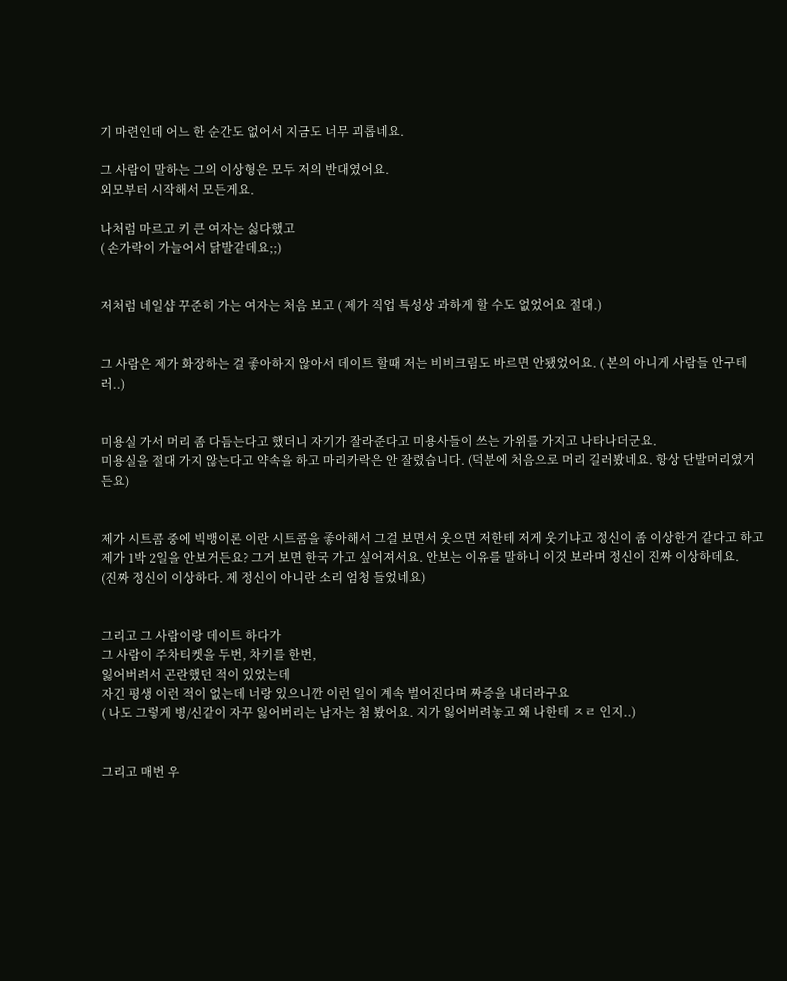기 마련인데 어느 한 순간도 없어서 지금도 너무 괴롭네요.

그 사람이 말하는 그의 이상형은 모두 저의 반대였어요.
외모부터 시작해서 모든게요.

나처럼 마르고 키 큰 여자는 싫다했고
( 손가락이 가늘어서 닭발같데요;;)


저처럼 네일샵 꾸준히 가는 여자는 처음 보고 ( 제가 직업 특성상 과하게 할 수도 없었어요 절대.)


그 사람은 제가 화장하는 걸 좋아하지 않아서 데이트 할때 저는 비비크림도 바르면 안됐었어요. ( 본의 아니게 사람들 안구테러..)


미용실 가서 머리 좀 다듬는다고 했더니 자기가 잘라준다고 미용사들이 쓰는 가위를 가지고 나타나더군요.
미용실을 절대 가지 않는다고 약속을 하고 마리카락은 안 잘렸습니다. (덕분에 처음으로 머리 길러봤네요. 항상 단발머리였거든요)


제가 시트콤 중에 빅뱅이론 이란 시트콤을 좋아해서 그걸 보면서 웃으면 저한테 저게 웃기냐고 정신이 좀 이상한거 같다고 하고
제가 1박 2일을 안보거든요? 그거 보면 한국 가고 싶어져서요. 안보는 이유를 말하니 이것 보라며 정신이 진짜 이상하데요.
(진짜 정신이 이상하다. 제 정신이 아니란 소리 엄청 들었네요)


그리고 그 사람이랑 데이트 하다가
그 사람이 주차티켓을 두번, 차키를 한번,
잃어버려서 곤란했던 적이 있었는데
자긴 평생 이런 적이 없는데 너랑 있으니깐 이런 일이 계속 벌어진다며 짜증을 내더라구요
( 나도 그렇게 병/신같이 자꾸 잃어버리는 남자는 첨 봤어요. 지가 잃어버려놓고 왜 나한테 ㅈㄹ 인지..)


그리고 매번 우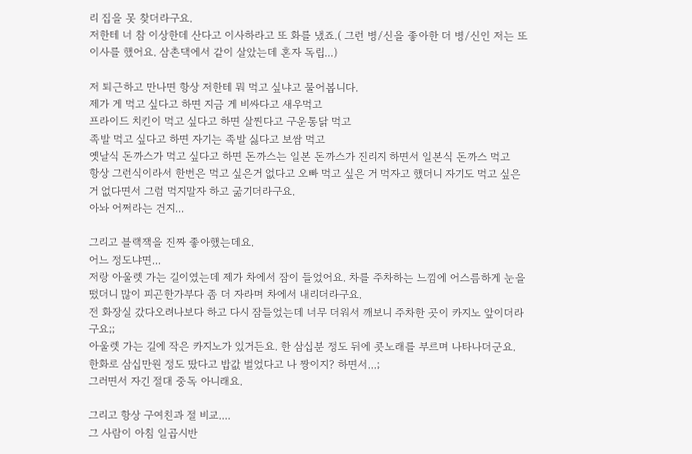리 집을 못 찾더라구요.
저한테 너 참 이상한데 산다고 이사하라고 또 화를 냈죠.( 그런 병/신을 좋아한 더 병/신인 저는 또 이사를 했어요. 삼촌댁에서 같이 살았는데 혼자 독립...)

저 퇴근하고 만나면 항상 저한테 뭐 먹고 싶냐고 물어봅니다.
제가 게 먹고 싶다고 하면 지금 게 비싸다고 새우먹고
프라이드 치킨이 먹고 싶다고 하면 살찐다고 구운통닭 먹고
족발 먹고 싶다고 하면 자기는 족발 싫다고 보쌈 먹고
옛날식 돈까스가 먹고 싶다고 하면 돈까스는 일본 돈까스가 진리지 하면서 일본식 돈까스 먹고
항상 그런식이라서 한번은 먹고 싶은거 없다고 오빠 먹고 싶은 거 먹자고 했더니 자기도 먹고 싶은 거 없다면서 그럼 먹지말자 하고 굶기더라구요.
아놔 어쩌라는 건지...

그리고 블랙잭을 진짜 좋아했는데요.
어느 정도냐면...
저랑 아울렛 가는 길이였는데 제가 차에서 잠이 들었어요. 차를 주차하는 느낌에 어스름하게 눈을 떴더니 많이 피곤한가부다 좀 더 자라며 차에서 내리더라구요.
전 화장실 갔다오려나보다 하고 다시 잠들었는데 너무 더워서 깨보니 주차한 곳이 카지노 앞이더라구요;;
아울렛 가는 길에 작은 카지노가 있거든요. 한 삼십분 정도 뒤에 콧노래를 부르며 나타나더군요.
한화로 삼십만원 정도 땄다고 밥값 벌었다고 나 짱이지? 하면서...;
그러면서 자긴 절대 중독 아니래요.

그리고 항상 구여친과 절 비교....
그 사람이 아침 일곱시반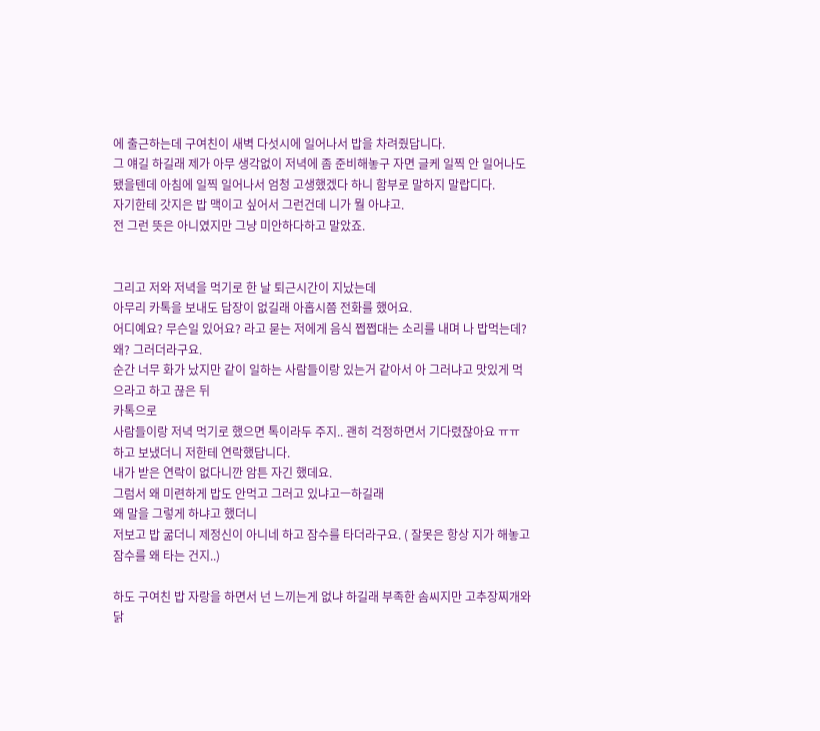에 출근하는데 구여친이 새벽 다섯시에 일어나서 밥을 차려줬답니다.
그 얘길 하길래 제가 아무 생각없이 저녁에 좀 준비해놓구 자면 글케 일찍 안 일어나도 됐을텐데 아침에 일찍 일어나서 엄청 고생했겠다 하니 함부로 말하지 말랍디다.
자기한테 갓지은 밥 맥이고 싶어서 그런건데 니가 뭘 아냐고.
전 그런 뜻은 아니였지만 그냥 미안하다하고 말았죠.


그리고 저와 저녁을 먹기로 한 날 퇴근시간이 지났는데
아무리 카톡을 보내도 답장이 없길래 아홉시쯤 전화를 했어요.
어디예요? 무슨일 있어요? 라고 묻는 저에게 음식 쩝쩝대는 소리를 내며 나 밥먹는데? 왜? 그러더라구요.
순간 너무 화가 났지만 같이 일하는 사람들이랑 있는거 같아서 아 그러냐고 맛있게 먹으라고 하고 끊은 뒤
카톡으로
사람들이랑 저녁 먹기로 했으면 톡이라두 주지.. 괜히 걱정하면서 기다렸잖아요 ㅠㅠ
하고 보냈더니 저한테 연락했답니다.
내가 받은 연락이 없다니깐 암튼 자긴 했데요.
그럼서 왜 미련하게 밥도 안먹고 그러고 있냐고ㅡ하길래
왜 말을 그렇게 하냐고 했더니
저보고 밥 굶더니 제정신이 아니네 하고 잠수를 타더라구요. ( 잘못은 항상 지가 해놓고 잠수를 왜 타는 건지..)

하도 구여친 밥 자랑을 하면서 넌 느끼는게 없냐 하길래 부족한 솜씨지만 고추장찌개와 닭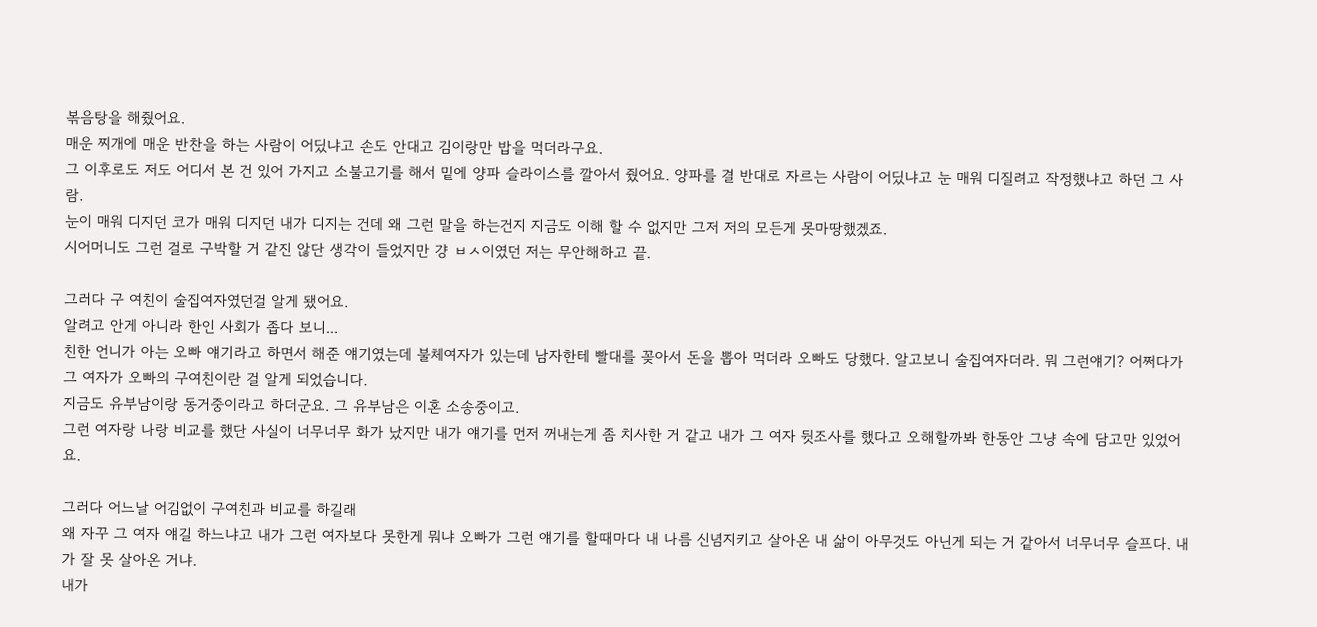볶음탕을 해줬어요.
매운 찌개에 매운 반찬을 하는 사람이 어딨냐고 손도 안대고 김이랑만 밥을 먹더라구요.
그 이후로도 저도 어디서 본 건 있어 가지고 소불고기를 해서 밑에 양파 슬라이스를 깔아서 줬어요. 양파를 결 반대로 자르는 사람이 어딨냐고 눈 매워 디질려고 작정했냐고 하던 그 사람.
눈이 매워 디지던 코가 매워 디지던 내가 디지는 건데 왜 그런 말을 하는건지 지금도 이해 할 수 없지만 그저 저의 모든게 못마땅했겠죠.
시어머니도 그런 걸로 구박할 거 같진 않단 생각이 들었지만 걍 ㅂㅅ이였던 저는 무안해하고 끝.

그러다 구 여친이 술집여자였던걸 알게 됐어요.
알려고 안게 아니라 한인 사회가 좁다 보니...
친한 언니가 아는 오빠 얘기라고 하면서 해준 얘기였는데 불체여자가 있는데 남자한테 빨대를 꽂아서 돈을 뽑아 먹더라 오빠도 당했다. 알고보니 술집여자더라. 뭐 그런얘기? 어쩌다가 그 여자가 오빠의 구여친이란 걸 알게 되었습니다.
지금도 유부남이랑 동거중이라고 하더군요. 그 유부남은 이혼 소송중이고.
그런 여자랑 나랑 비교를 했단 사실이 너무너무 화가 났지만 내가 얘기를 먼저 꺼내는게 좀 치사한 거 같고 내가 그 여자 뒷조사를 했다고 오해할까봐 한동안 그냥 속에 담고만 있었어요.

그러다 어느날 어김없이 구여친과 비교를 하길래
왜 자꾸 그 여자 얘길 하느냐고 내가 그런 여자보다 못한게 뭐냐 오빠가 그런 얘기를 할때마다 내 나름 신념지키고 살아온 내 삶이 아무것도 아닌게 되는 거 같아서 너무너무 슬프다. 내가 잘 못 살아온 거냐.
내가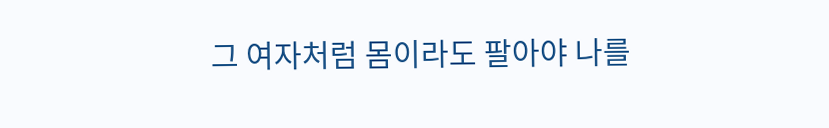그 여자처럼 몸이라도 팔아야 나를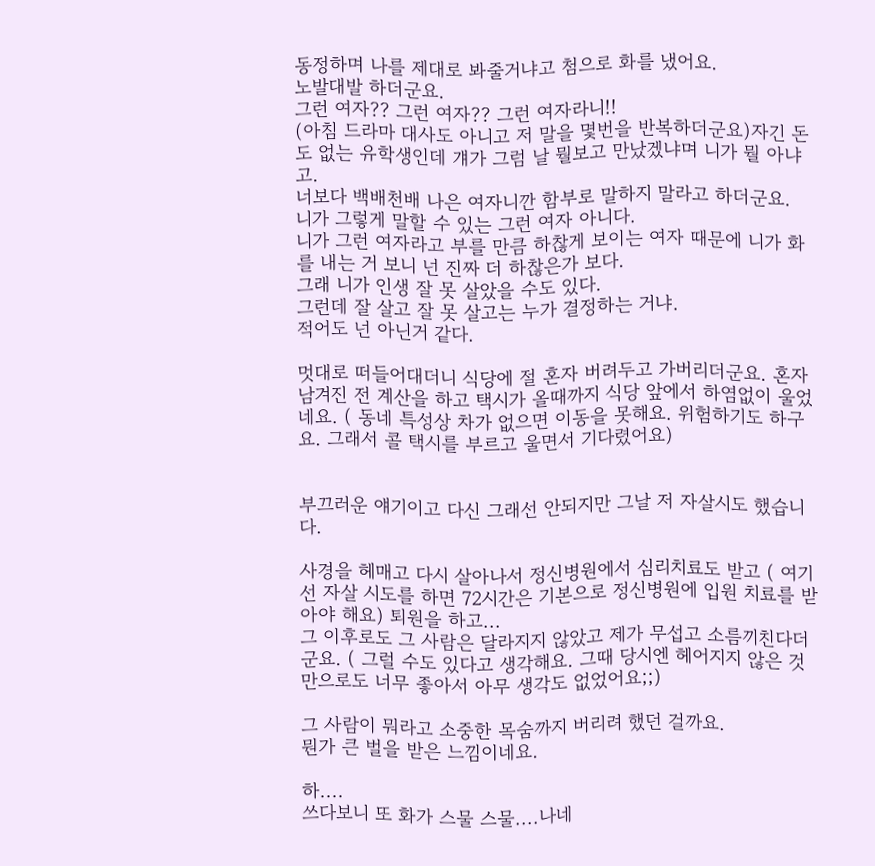동정하며 나를 제대로 봐줄거냐고 첨으로 화를 냈어요.
노발대발 하더군요.
그런 여자?? 그런 여자?? 그런 여자라니!!
(아침 드라마 대사도 아니고 저 말을 몇번을 반복하더군요)자긴 돈도 없는 유학생인데 걔가 그럼 날 뭘보고 만났겠냐며 니가 뭘 아냐고.
너보다 백배천배 나은 여자니깐 함부로 말하지 말라고 하더군요.
니가 그렇게 말할 수 있는 그런 여자 아니다.
니가 그런 여자라고 부를 만큼 하찮게 보이는 여자 때문에 니가 화를 내는 거 보니 넌 진짜 더 하찮은가 보다.
그래 니가 인생 잘 못 살았을 수도 있다.
그런데 잘 살고 잘 못 살고는 누가 결정하는 거냐.
적어도 넌 아닌거 같다.

멋대로 떠들어대더니 식당에 절 혼자 버려두고 가버리더군요. 혼자 남겨진 전 계산을 하고 택시가 올때까지 식당 앞에서 하염없이 울었네요. ( 동네 특성상 차가 없으면 이동을 못해요. 위험하기도 하구요. 그래서 콜 택시를 부르고 울면서 기다렸어요)


부끄러운 얘기이고 다신 그래선 안되지만 그날 저 자살시도 했습니다.

사경을 헤매고 다시 살아나서 정신병원에서 심리치료도 받고 ( 여기선 자살 시도를 하면 72시간은 기본으로 정신병원에 입원 치료를 받아야 해요) 퇴원을 하고...
그 이후로도 그 사람은 달라지지 않았고 제가 무섭고 소름끼친다더군요. ( 그럴 수도 있다고 생각해요. 그때 당시엔 헤어지지 않은 것만으로도 너무 좋아서 아무 생각도 없었어요;;)

그 사람이 뭐라고 소중한 목숨까지 버리려 했던 걸까요.
뭔가 큰 벌을 받은 느낌이네요.

하....
쓰다보니 또 화가 스물 스물....나네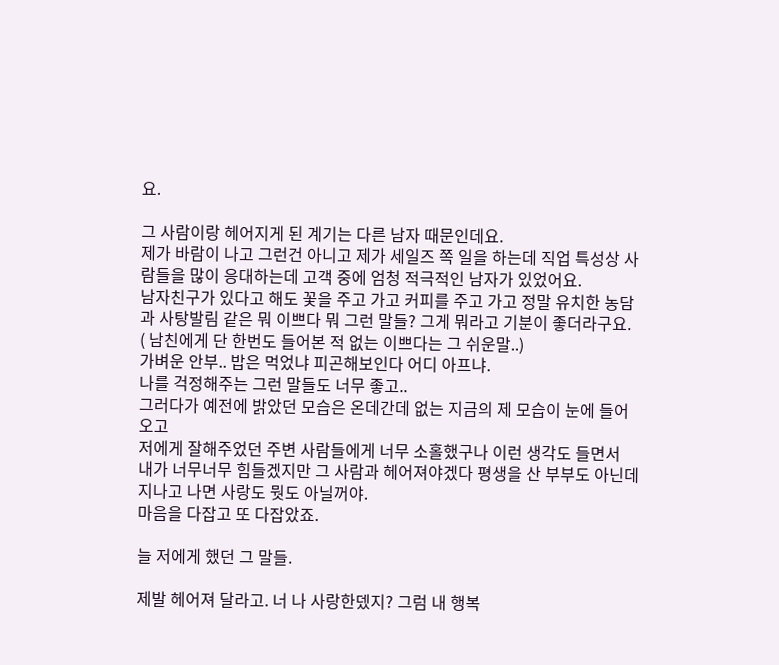요.

그 사람이랑 헤어지게 된 계기는 다른 남자 때문인데요.
제가 바람이 나고 그런건 아니고 제가 세일즈 쪽 일을 하는데 직업 특성상 사람들을 많이 응대하는데 고객 중에 엄청 적극적인 남자가 있었어요.
남자친구가 있다고 해도 꽃을 주고 가고 커피를 주고 가고 정말 유치한 농담과 사탕발림 같은 뭐 이쁘다 뭐 그런 말들? 그게 뭐라고 기분이 좋더라구요.
( 남친에게 단 한번도 들어본 적 없는 이쁘다는 그 쉬운말..)
가벼운 안부.. 밥은 먹었냐 피곤해보인다 어디 아프냐.
나를 걱정해주는 그런 말들도 너무 좋고..
그러다가 예전에 밝았던 모습은 온데간데 없는 지금의 제 모습이 눈에 들어오고
저에게 잘해주었던 주변 사람들에게 너무 소홀했구나 이런 생각도 들면서
내가 너무너무 힘들겠지만 그 사람과 헤어져야겠다 평생을 산 부부도 아닌데 지나고 나면 사랑도 뭣도 아닐꺼야.
마음을 다잡고 또 다잡았죠.

늘 저에게 했던 그 말들.

제발 헤어져 달라고. 너 나 사랑한뎄지? 그럼 내 행복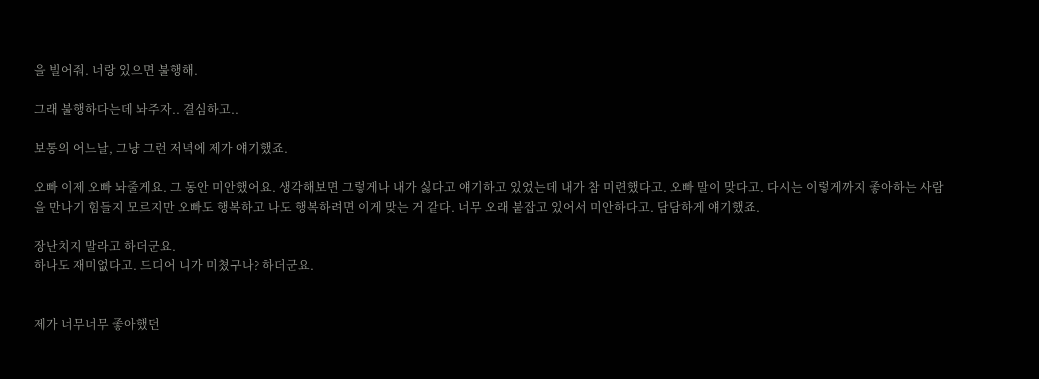을 빌어줘. 너랑 있으면 불행해.

그래 불행하다는데 놔주자.. 결심하고..

보통의 어느날, 그냥 그런 저녁에 제가 얘기했죠.

오빠 이제 오빠 놔줄게요. 그 동안 미안했어요. 생각해보면 그렇게나 내가 싫다고 얘기하고 있었는데 내가 참 미련했다고. 오빠 말이 맞다고. 다시는 이렇게까지 좋아하는 사람을 만나기 힘들지 모르지만 오빠도 행복하고 나도 행복하려면 이게 맞는 거 같다. 너무 오래 붙잡고 있어서 미안하다고. 담담하게 얘기했죠.

장난치지 말라고 하더군요.
하나도 재미없다고. 드디어 니가 미쳤구나? 하더군요.


제가 너무너무 좋아했던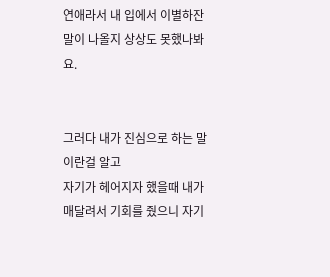연애라서 내 입에서 이별하잔 말이 나올지 상상도 못했나봐요.


그러다 내가 진심으로 하는 말이란걸 알고
자기가 헤어지자 했을때 내가 매달려서 기회를 줬으니 자기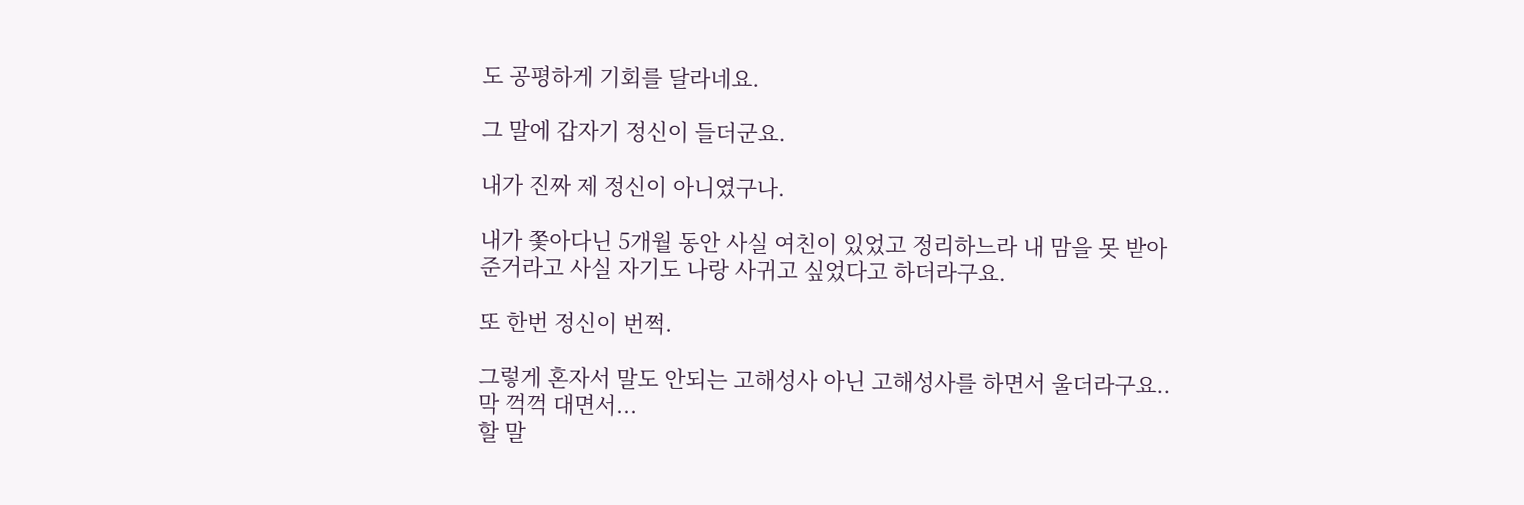도 공평하게 기회를 달라네요.

그 말에 갑자기 정신이 들더군요.

내가 진짜 제 정신이 아니였구나.

내가 쫓아다닌 5개월 동안 사실 여친이 있었고 정리하느라 내 맘을 못 받아준거라고 사실 자기도 나랑 사귀고 싶었다고 하더라구요.

또 한번 정신이 번쩍.

그렇게 혼자서 말도 안되는 고해성사 아닌 고해성사를 하면서 울더라구요.. 막 꺽꺽 대면서...
할 말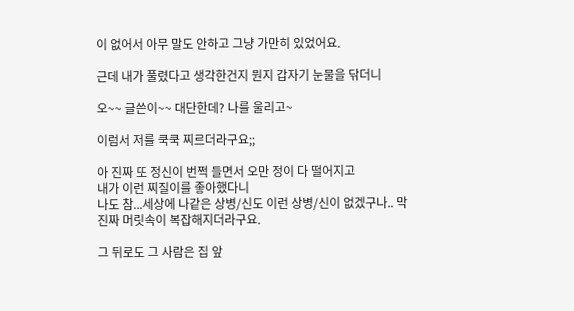이 없어서 아무 말도 안하고 그냥 가만히 있었어요.

근데 내가 풀렸다고 생각한건지 뭔지 갑자기 눈물을 닦더니

오~~ 글쓴이~~ 대단한데? 나를 울리고~

이럼서 저를 쿡쿡 찌르더라구요;;

아 진짜 또 정신이 번쩍 들면서 오만 정이 다 떨어지고
내가 이런 찌질이를 좋아했다니
나도 참...세상에 나같은 상병/신도 이런 상병/신이 없겠구나.. 막 진짜 머릿속이 복잡해지더라구요.

그 뒤로도 그 사람은 집 앞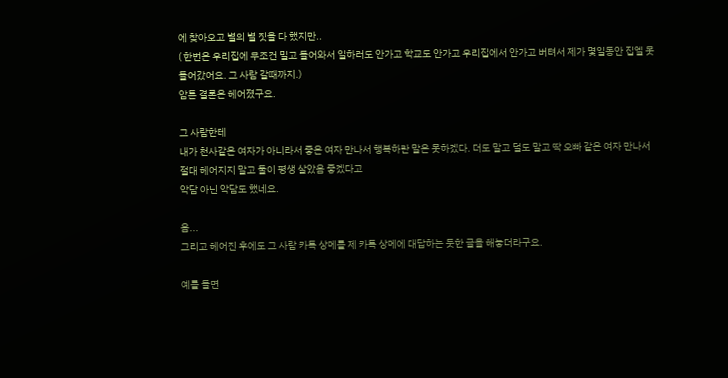에 찾아오고 별의 별 짓을 다 했지만..
( 한번은 우리집에 무조건 밀고 들어와서 일하러도 안가고 학교도 안가고 우리집에서 안가고 버텨서 제가 몇일동안 집엘 못 들어갔어요. 그 사람 갈때까지.)
암튼 결론은 헤어졌구요.

그 사람한테
내가 천사같은 여자가 아니라서 좋은 여자 만나서 행복하란 말은 못하겠다. 더도 말고 덜도 말고 딱 오빠 같은 여자 만나서 절대 헤어지지 말고 둘이 평생 살았음 좋겠다고
악담 아닌 악담도 했네요.

음...
그리고 헤어진 후에도 그 사람 카톡 상메를 제 카톡 상메에 대답하는 듯한 글을 해놓더라구요.

예를 들면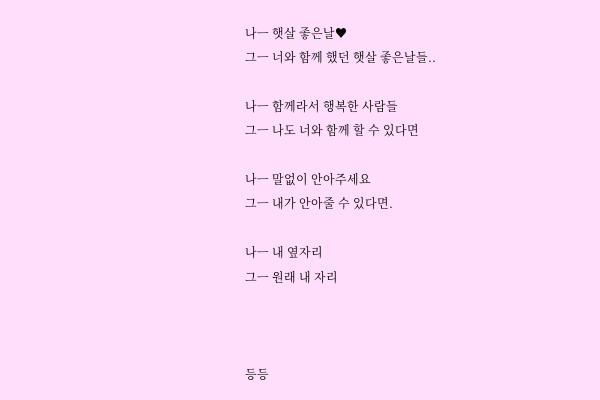나ㅡ 햇살 좋은날♥
그ㅡ 너와 함께 했던 햇살 좋은날들..

나ㅡ 함께라서 행복한 사람들
그ㅡ 나도 너와 함께 할 수 있다면

나ㅡ 말없이 안아주세요
그ㅡ 내가 안아줄 수 있다면.

나ㅡ 내 옆자리
그ㅡ 원래 내 자리



등등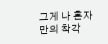그게 나 혼자만의 착각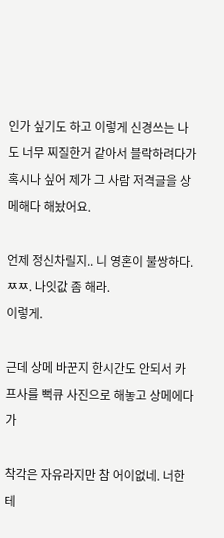인가 싶기도 하고 이렇게 신경쓰는 나도 너무 찌질한거 같아서 블락하려다가 혹시나 싶어 제가 그 사람 저격글을 상메해다 해놨어요.

언제 정신차릴지.. 니 영혼이 불쌍하다. ㅉㅉ. 나잇값 좀 해라.
이렇게.

근데 상메 바꾼지 한시간도 안되서 카프사를 뻑큐 사진으로 해놓고 상메에다가

착각은 자유라지만 참 어이없네. 너한테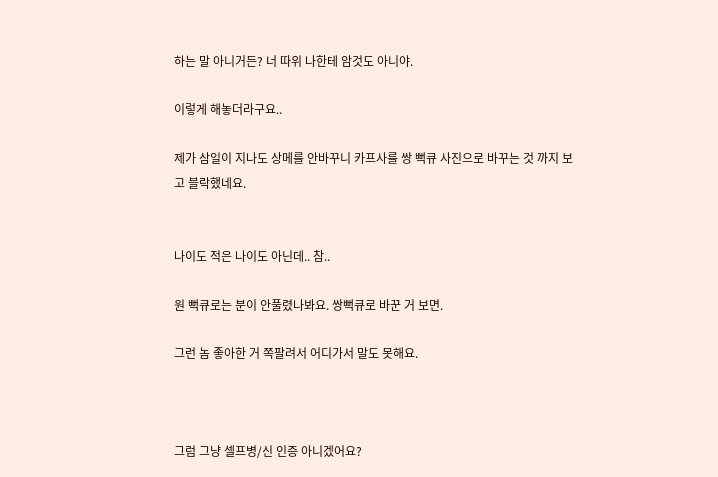하는 말 아니거든? 너 따위 나한테 암것도 아니야.

이렇게 해놓더라구요..

제가 삼일이 지나도 상메를 안바꾸니 카프사를 쌍 뻑큐 사진으로 바꾸는 것 까지 보고 블락했네요.


나이도 적은 나이도 아닌데.. 참..

원 뻑큐로는 분이 안풀렸나봐요. 쌍뻑큐로 바꾼 거 보면.

그런 놈 좋아한 거 쪽팔려서 어디가서 말도 못해요.



그럼 그냥 셀프병/신 인증 아니겠어요?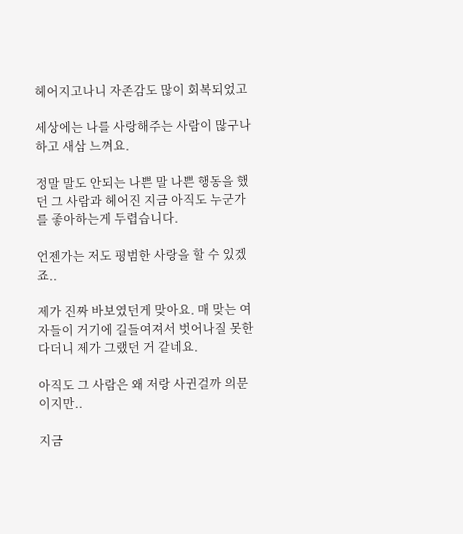헤어지고나니 자존감도 많이 회복되었고

세상에는 나를 사랑해주는 사람이 많구나 하고 새삼 느껴요.

정말 말도 안되는 나쁜 말 나쁜 행동을 했던 그 사람과 헤어진 지금 아직도 누군가를 좋아하는게 두렵습니다.

언젠가는 저도 평범한 사랑을 할 수 있겠죠..

제가 진짜 바보였던게 맞아요. 매 맞는 여자들이 거기에 길들여져서 벗어나질 못한다더니 제가 그랬던 거 같네요.

아직도 그 사람은 왜 저랑 사귄걸까 의문이지만..

지금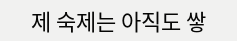제 숙제는 아직도 쌓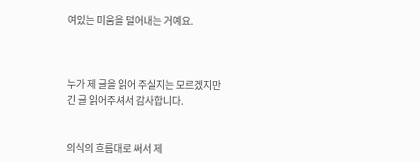여있는 미움을 덜어내는 거예요.



누가 제 글을 읽어 주실지는 모르겠지만
긴 글 읽어주셔서 감사합니다.


의식의 흐름대로 써서 제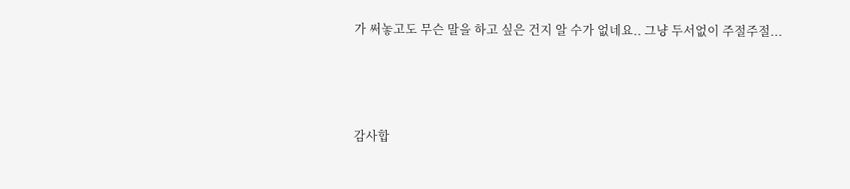가 써놓고도 무슨 말을 하고 싶은 건지 알 수가 없네요.. 그냥 두서없이 주절주절...



감사합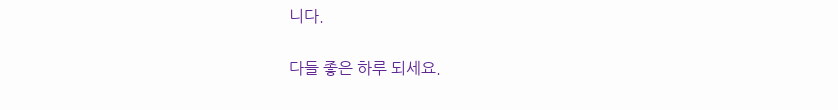니다.

다들 좋은 하루 되세요.